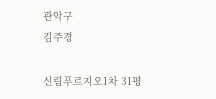관악구
김주경

신림푸르지오1차 31평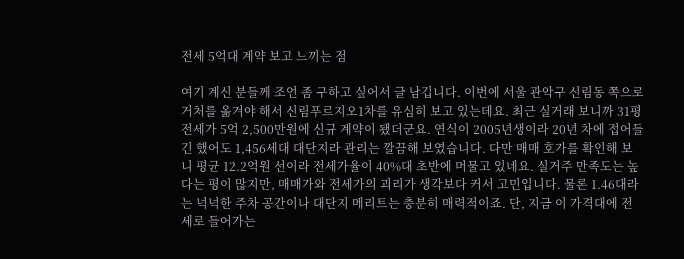전세 5억대 계약 보고 느끼는 점

여기 계신 분들께 조언 좀 구하고 싶어서 글 남깁니다. 이번에 서울 관악구 신림동 쪽으로 거처를 옮겨야 해서 신림푸르지오1차를 유심히 보고 있는데요. 최근 실거래 보니까 31평 전세가 5억 2,500만원에 신규 계약이 됐더군요. 연식이 2005년생이라 20년 차에 접어들긴 했어도 1,456세대 대단지라 관리는 깔끔해 보였습니다. 다만 매매 호가를 확인해 보니 평균 12.2억원 선이라 전세가율이 40%대 초반에 머물고 있네요. 실거주 만족도는 높다는 평이 많지만, 매매가와 전세가의 괴리가 생각보다 커서 고민입니다. 물론 1.46대라는 넉넉한 주차 공간이나 대단지 메리트는 충분히 매력적이죠. 단, 지금 이 가격대에 전세로 들어가는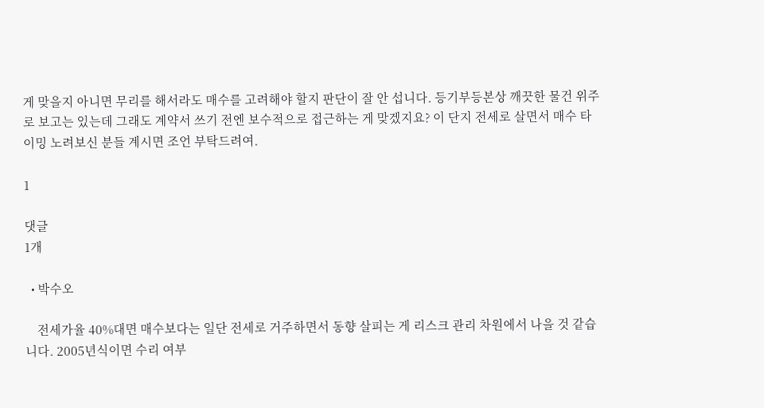게 맞을지 아니면 무리를 해서라도 매수를 고려해야 할지 판단이 잘 안 섭니다. 등기부등본상 깨끗한 물건 위주로 보고는 있는데 그래도 계약서 쓰기 전엔 보수적으로 접근하는 게 맞겠지요? 이 단지 전세로 살면서 매수 타이밍 노려보신 분들 계시면 조언 부탁드려여.

1

댓글
1개

  • 박수오

    전세가율 40%대면 매수보다는 일단 전세로 거주하면서 동향 살피는 게 리스크 관리 차원에서 나을 것 같습니다. 2005년식이면 수리 여부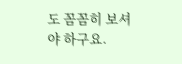도 꼼꼼히 보셔야 하구요.